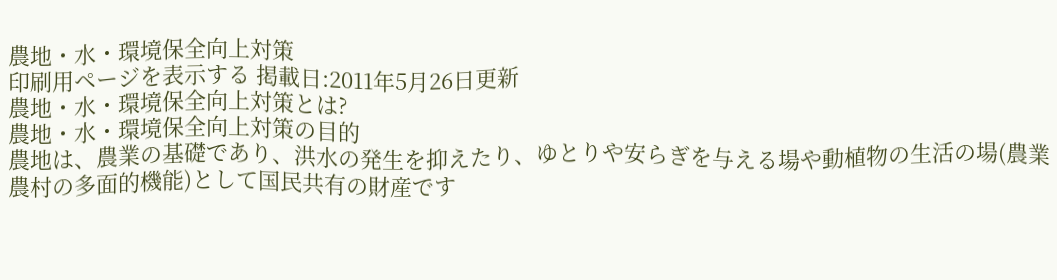農地・水・環境保全向上対策
印刷用ページを表示する 掲載日:2011年5月26日更新
農地・水・環境保全向上対策とは?
農地・水・環境保全向上対策の目的
農地は、農業の基礎であり、洪水の発生を抑えたり、ゆとりや安らぎを与える場や動植物の生活の場(農業農村の多面的機能)として国民共有の財産です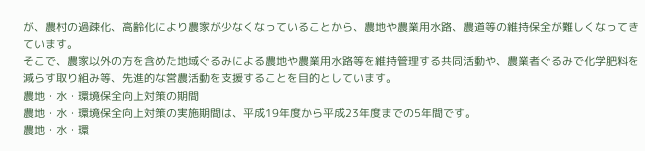が、農村の過疎化、高齢化により農家が少なくなっていることから、農地や農業用水路、農道等の維持保全が難しくなってきています。
そこで、農家以外の方を含めた地域ぐるみによる農地や農業用水路等を維持管理する共同活動や、農業者ぐるみで化学肥料を減らす取り組み等、先進的な営農活動を支援することを目的としています。
農地・水・環境保全向上対策の期間
農地・水・環境保全向上対策の実施期間は、平成19年度から平成23年度までの5年間です。
農地・水・環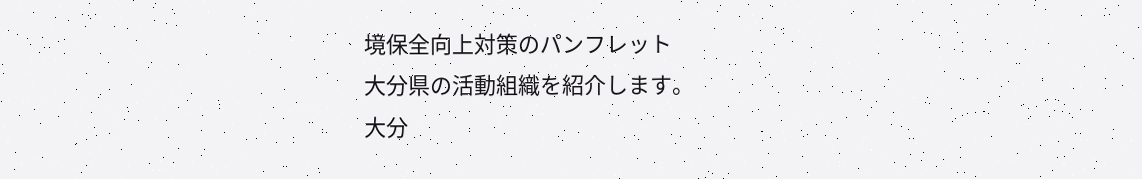境保全向上対策のパンフレット
大分県の活動組織を紹介します。
大分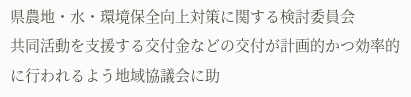県農地・水・環境保全向上対策に関する検討委員会
共同活動を支援する交付金などの交付が計画的かつ効率的に行われるよう地域協議会に助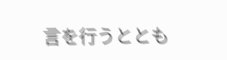言を行うととも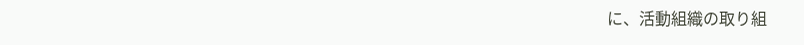に、活動組織の取り組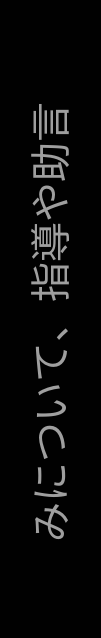みについて、指導や助言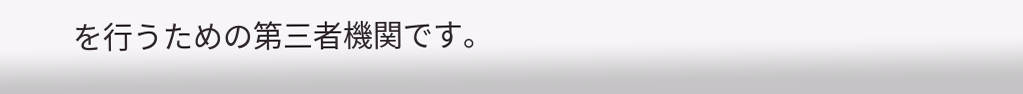を行うための第三者機関です。